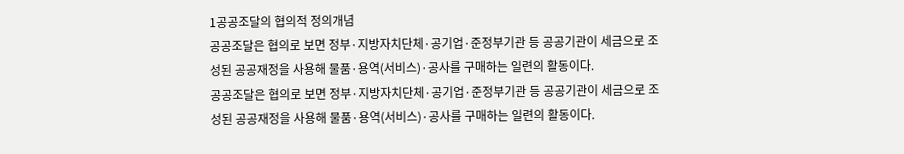1공공조달의 협의적 정의개념
공공조달은 협의로 보면 정부·지방자치단체·공기업·준정부기관 등 공공기관이 세금으로 조성된 공공재정을 사용해 물품·용역(서비스)·공사를 구매하는 일련의 활동이다.
공공조달은 협의로 보면 정부·지방자치단체·공기업·준정부기관 등 공공기관이 세금으로 조성된 공공재정을 사용해 물품·용역(서비스)·공사를 구매하는 일련의 활동이다.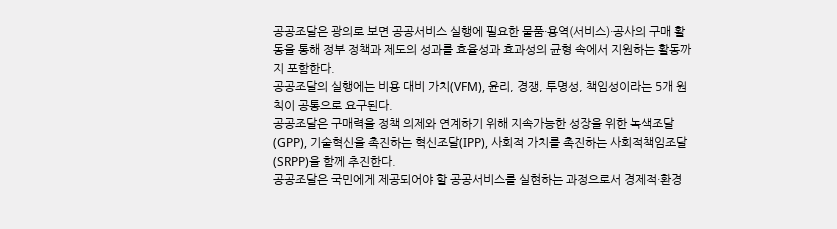공공조달은 광의로 보면 공공서비스 실행에 필요한 물품·용역(서비스)·공사의 구매 활동을 통해 정부 정책과 제도의 성과를 효율성과 효과성의 균형 속에서 지원하는 활동까지 포함한다.
공공조달의 실행에는 비용 대비 가치(VFM), 윤리, 경쟁, 투명성, 책임성이라는 5개 원칙이 공통으로 요구된다.
공공조달은 구매력을 정책 의제와 연계하기 위해 지속가능한 성장을 위한 녹색조달(GPP), 기술혁신을 촉진하는 혁신조달(IPP), 사회적 가치를 촉진하는 사회적책임조달(SRPP)을 함께 추진한다.
공공조달은 국민에게 제공되어야 할 공공서비스를 실현하는 과정으로서 경제적·환경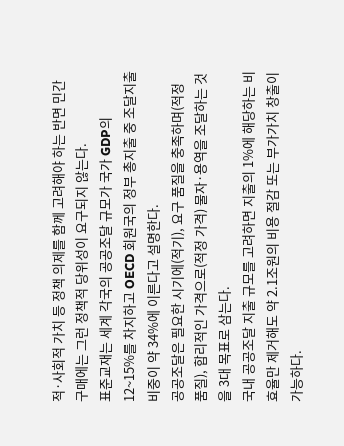적·사회적 가치 등 정책 의제를 함께 고려해야 하는 반면 민간구매에는 그런 정책적 당위성이 요구되지 않는다.
표준교재는 세계 각국의 공공조달 규모가 국가 GDP의 12~15%를 차지하고 OECD 회원국의 정부 총지출 중 조달지출 비중이 약 34%에 이른다고 설명한다.
공공조달은 필요한 시기에(적기), 요구 품질을 충족하며(적정 품질), 합리적인 가격으로(적정 가격) 물자·용역을 조달하는 것을 3대 목표로 삼는다.
국내 공공조달 지출 규모를 고려하면 지출의 1%에 해당하는 비효율만 제거해도 약 2.1조원의 비용 절감 또는 부가가치 창출이 가능하다.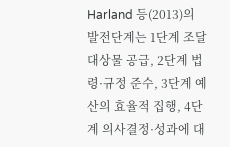Harland 등(2013)의 발전단계는 1단계 조달대상물 공급, 2단계 법령·규정 준수, 3단계 예산의 효율적 집행, 4단계 의사결정·성과에 대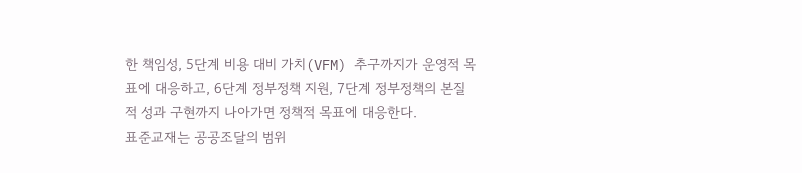한 책임성, 5단계 비용 대비 가치(VFM) 추구까지가 운영적 목표에 대응하고, 6단계 정부정책 지원, 7단계 정부정책의 본질적 성과 구현까지 나아가면 정책적 목표에 대응한다.
표준교재는 공공조달의 범위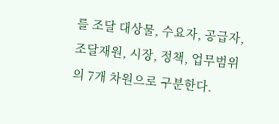를 조달 대상물, 수요자, 공급자, 조달재원, 시장, 정책, 업무범위의 7개 차원으로 구분한다.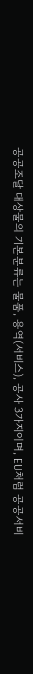공공조달 대상물의 기본분류는 물품, 용역(서비스), 공사 3가지이며, EU처럼 공공서비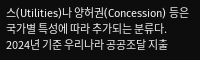스(Utilities)나 양허권(Concession) 등은 국가별 특성에 따라 추가되는 분류다.
2024년 기준 우리나라 공공조달 지출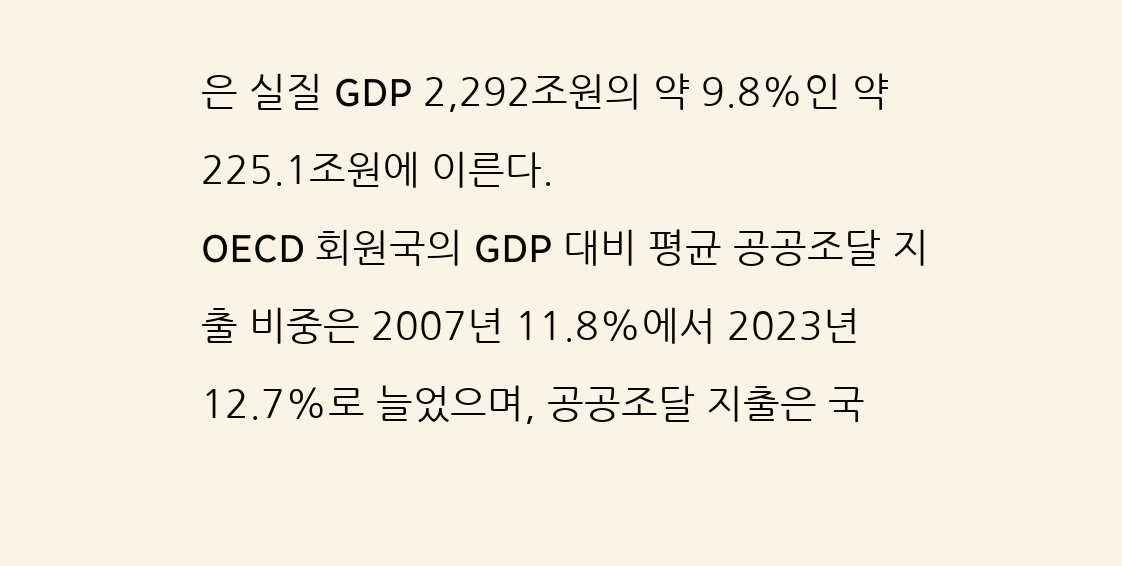은 실질 GDP 2,292조원의 약 9.8%인 약 225.1조원에 이른다.
OECD 회원국의 GDP 대비 평균 공공조달 지출 비중은 2007년 11.8%에서 2023년 12.7%로 늘었으며, 공공조달 지출은 국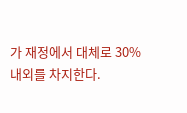가 재정에서 대체로 30% 내외를 차지한다.